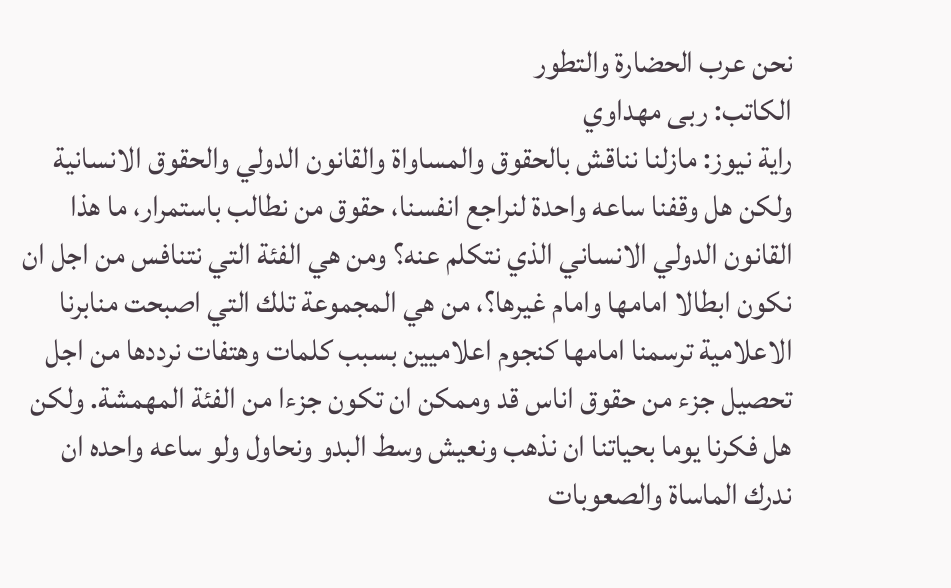نحن عرب الحضارة والتطور
الكاتب: ربى مهداوي
راية نيوز: مازلنا نناقش بالحقوق والمساواة والقانون الدولي والحقوق الانسانية ولكن هل وقفنا ساعه واحدة لنراجع انفسنا، حقوق من نطالب باستمرار، ما هذا القانون الدولي الانساني الذي نتكلم عنه؟ ومن هي الفئة التي نتنافس من اجل ان نكون ابطالا امامها وامام غيرها؟، من هي المجموعة تلك التي اصبحت منابرنا الاعلامية ترسمنا امامها كنجوم اعلاميين بسبب كلمات وهتفات نرددها من اجل تحصيل جزء من حقوق اناس قد وممكن ان تكون جزءا من الفئة المهمشة. ولكن هل فكرنا يوما بحياتنا ان نذهب ونعيش وسط البدو ونحاول ولو ساعه واحده ان ندرك الماساة والصعوبات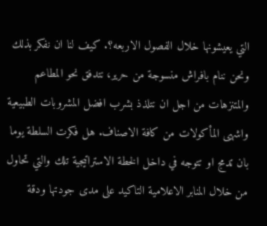التي يعيشونها خلال الفصول الاربعه؟. كيف لنا ان نفكر بذلك ونحن ننام بافراش منسوجة من حرير، نتدفق نحو المطاعم والمتنزهات من اجل ان نتلذذ بشرب افضل المشروبات الطبيعية واشهى المأكولات من كافة الاصناف. هل فكرت السلطة يوما بان تدمج او تتوجه في داخل الخطة الاستراتيجية تلك والتي تحاول من خلال المنابر الاعلامية التاكيد على مدى جودتها ودقة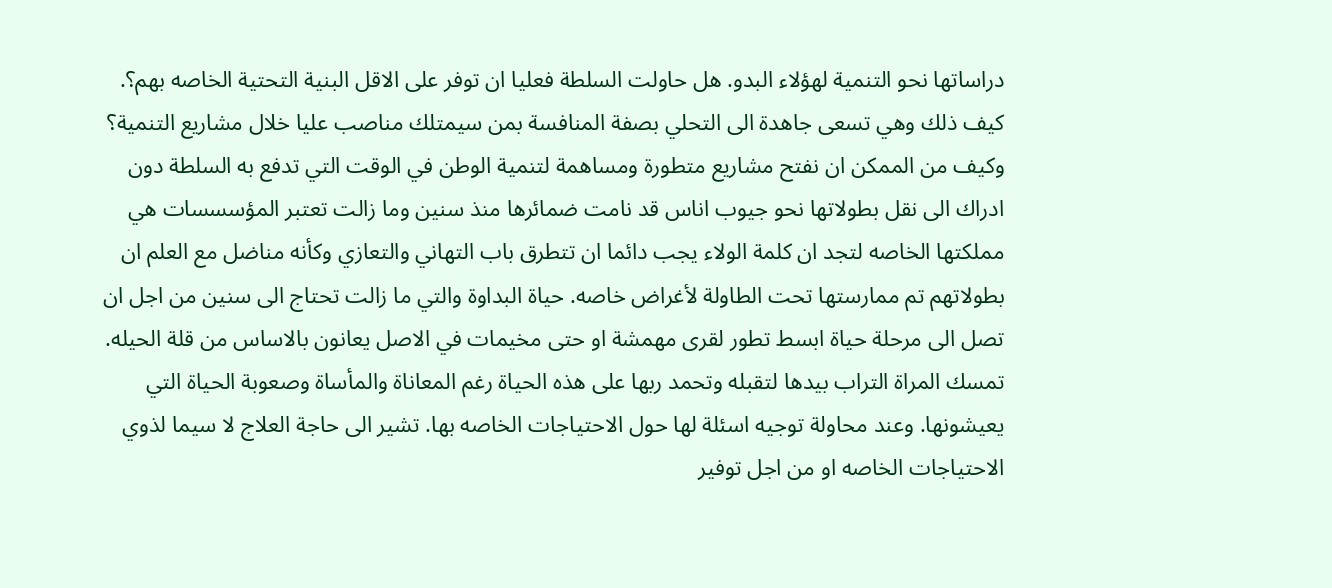دراساتها نحو التنمية لهؤلاء البدو. هل حاولت السلطة فعليا ان توفر على الاقل البنية التحتية الخاصه بهم؟. كيف ذلك وهي تسعى جاهدة الى التحلي بصفة المنافسة بمن سيمتلك مناصب عليا خلال مشاريع التنمية؟ وكيف من الممكن ان نفتح مشاريع متطورة ومساهمة لتنمية الوطن في الوقت التي تدفع به السلطة دون ادراك الى نقل بطولاتها نحو جيوب اناس قد نامت ضمائرها منذ سنين وما زالت تعتبر المؤسسسات هي مملكتها الخاصه لتجد ان كلمة الولاء يجب دائما ان تتطرق باب التهاني والتعازي وكأنه مناضل مع العلم ان بطولاتهم تم ممارستها تحت الطاولة لأغراض خاصه. حياة البداوة والتي ما زالت تحتاج الى سنين من اجل ان تصل الى مرحلة حياة ابسط تطور لقرى مهمشة او حتى مخيمات في الاصل يعانون بالاساس من قلة الحيله. تمسك المراة التراب بيدها لتقبله وتحمد ربها على هذه الحياة رغم المعاناة والمأساة وصعوبة الحياة التي يعيشونها. وعند محاولة توجيه اسئلة لها حول الاحتياجات الخاصه بها. تشير الى حاجة العلاج لا سيما لذوي الاحتياجات الخاصه او من اجل توفير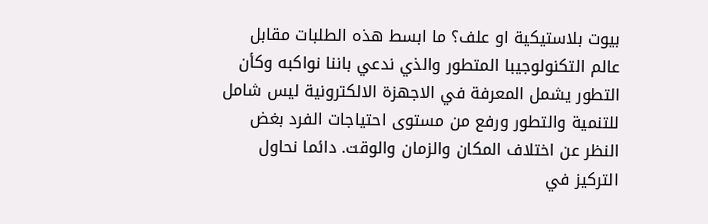بيوت بلاستيكية او علف؟ ما ابسط هذه الطلبات مقابل عالم التكنولوجيبا المتطور والذي ندعي باننا نواكبه وكأن التطور يشمل المعرفة في الاجهزة الالكترونية ليس شامل للتنمية والتطور ورفع من مستوى احتياجات الفرد بغض النظر عن اختلاف المكان والزمان والوقت. دائما نحاول التركيز في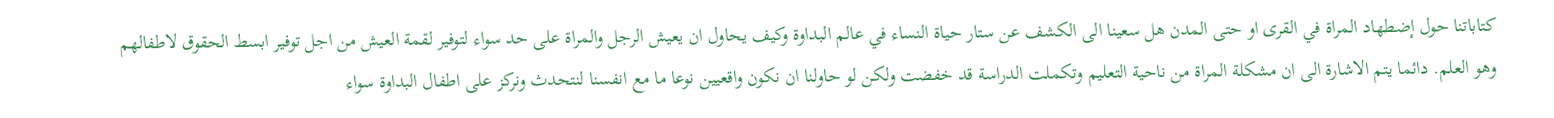كتاباتنا حول إضطهاد المراة في القرى او حتى المدن هل سعينا الى الكشف عن ستار حياة النساء في عالم البداوة وكيف يحاول ان يعيش الرجل والمراة على حد سواء لتوفير لقمة العيش من اجل توفير ابسط الحقوق لاطفالهم وهو العلم. دائما يتم الاشارة الى ان مشكلة المراة من ناحية التعليم وتكملت الدراسة قد خفضت ولكن لو حاولنا ان نكون واقعيين نوعا ما مع انفسنا لنتحدث ونركز على اطفال البداوة سواء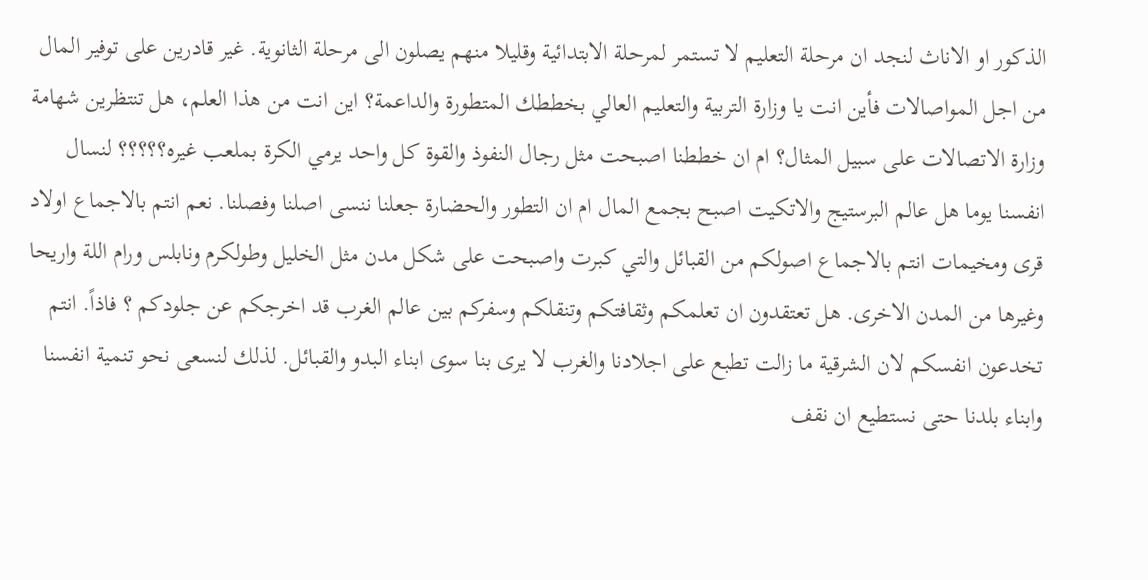الذكور او الاناث لنجد ان مرحلة التعليم لا تستمر لمرحلة الابتدائية وقليلا منهم يصلون الى مرحلة الثانوية. غير قادرين على توفير المال من اجل المواصالات فأين انت يا وزارة التربية والتعليم العالي بخططك المتطورة والداعمة؟ اين انت من هذا العلم، هل تنتظرين شهامة وزارة الاتصالات على سبيل المثال؟ ام ان خططنا اصبحت مثل رجال النفوذ والقوة كل واحد يرمي الكرة بملعب غيره؟؟؟؟؟ لنسال انفسنا يوما هل عالم البرستيج والاتكيت اصبح بجمع المال ام ان التطور والحضارة جعلنا ننسى اصلنا وفصلنا. نعم انتم بالاجماع اولاد قرى ومخيمات انتم بالاجماع اصولكم من القبائل والتي كبرت واصبحت على شكل مدن مثل الخليل وطولكرم ونابلس ورام اللة واريحا وغيرها من المدن الاخرى. هل تعتقدون ان تعلمكم وثقافتكم وتنقلكم وسفركم بين عالم الغرب قد اخرجكم عن جلودكم ؟ فاذاً. انتم تخدعون انفسكم لان الشرقية ما زالت تطبع على اجلادنا والغرب لا يرى بنا سوى ابناء البدو والقبائل. لذلك لنسعى نحو تنمية انفسنا وابناء بلدنا حتى نستطيع ان نقف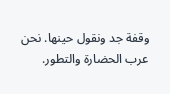وقفة جد ونقول حينها. نحن عرب الحضارة والتطور.